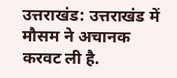उत्तराखंड: उत्तराखंड में मौसम ने अचानक करवट ली है.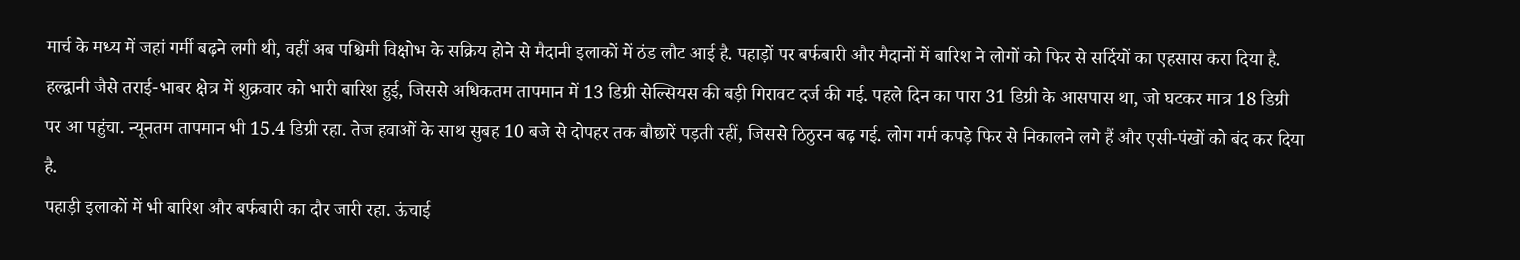मार्च के मध्य में जहां गर्मी बढ़ने लगी थी, वहीं अब पश्चिमी विक्षोभ के सक्रिय होने से मैदानी इलाकों में ठंड लौट आई है. पहाड़ों पर बर्फबारी और मैदानों में बारिश ने लोगों को फिर से सर्दियों का एहसास करा दिया है.
हल्द्वानी जैसे तराई-भाबर क्षेत्र में शुक्रवार को भारी बारिश हुई, जिससे अधिकतम तापमान में 13 डिग्री सेल्सियस की बड़ी गिरावट दर्ज की गई. पहले दिन का पारा 31 डिग्री के आसपास था, जो घटकर मात्र 18 डिग्री पर आ पहुंचा. न्यूनतम तापमान भी 15.4 डिग्री रहा. तेज हवाओं के साथ सुबह 10 बजे से दोपहर तक बौछारें पड़ती रहीं, जिससे ठिठुरन बढ़ गई. लोग गर्म कपड़े फिर से निकालने लगे हैं और एसी-पंखों को बंद कर दिया है.
पहाड़ी इलाकों में भी बारिश और बर्फबारी का दौर जारी रहा. ऊंचाई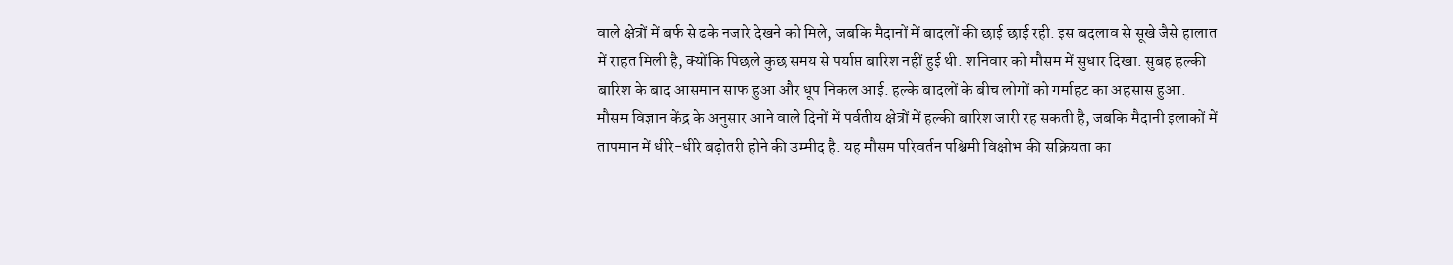वाले क्षेत्रों में बर्फ से ढके नजारे देखने को मिले, जबकि मैदानों में बादलों की छाई छाई रही. इस बदलाव से सूखे जैसे हालात में राहत मिली है, क्योंकि पिछले कुछ समय से पर्याप्त बारिश नहीं हुई थी. शनिवार को मौसम में सुधार दिखा. सुबह हल्की बारिश के बाद आसमान साफ हुआ और धूप निकल आई. हल्के बादलों के बीच लोगों को गर्माहट का अहसास हुआ.
मौसम विज्ञान केंद्र के अनुसार आने वाले दिनों में पर्वतीय क्षेत्रों में हल्की बारिश जारी रह सकती है, जबकि मैदानी इलाकों में तापमान में धीरे-धीरे बढ़ोतरी होने की उम्मीद है. यह मौसम परिवर्तन पश्चिमी विक्षोभ की सक्रियता का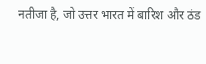नतीजा है, जो उत्तर भारत में बारिश और ठंड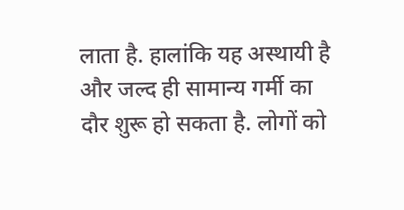लाता है. हालांकि यह अस्थायी है और जल्द ही सामान्य गर्मी का दौर शुरू हो सकता है. लोगों को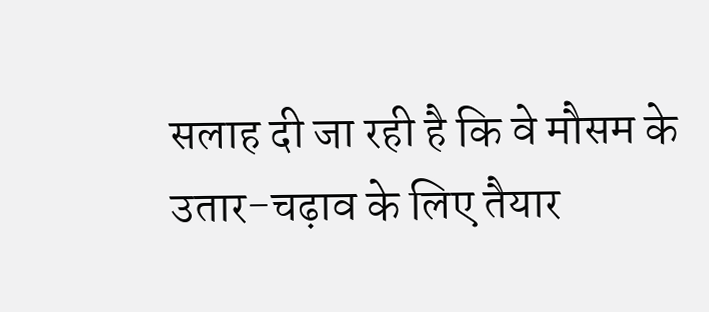सलाह दी जा रही है कि वे मौसम के उतार-चढ़ाव के लिए तैयार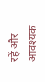रहें और आवश्यक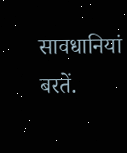सावधानियां बरतें.